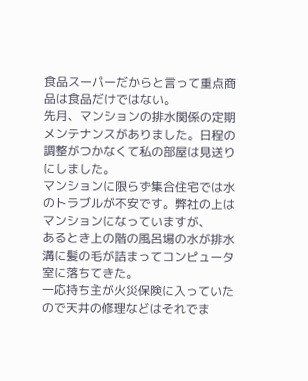食品スーパーだからと言って重点商品は食品だけではない。
先月、マンションの排水関係の定期メンテナンスがありました。日程の調整がつかなくて私の部屋は見送りにしました。
マンションに限らず集合住宅では水のトラブルが不安です。弊社の上はマンションになっていますが、
あるとき上の階の風呂場の水が排水溝に髪の毛が詰まってコンピュータ室に落ちてきた。
一応持ち主が火災保険に入っていたので天井の修理などはそれでま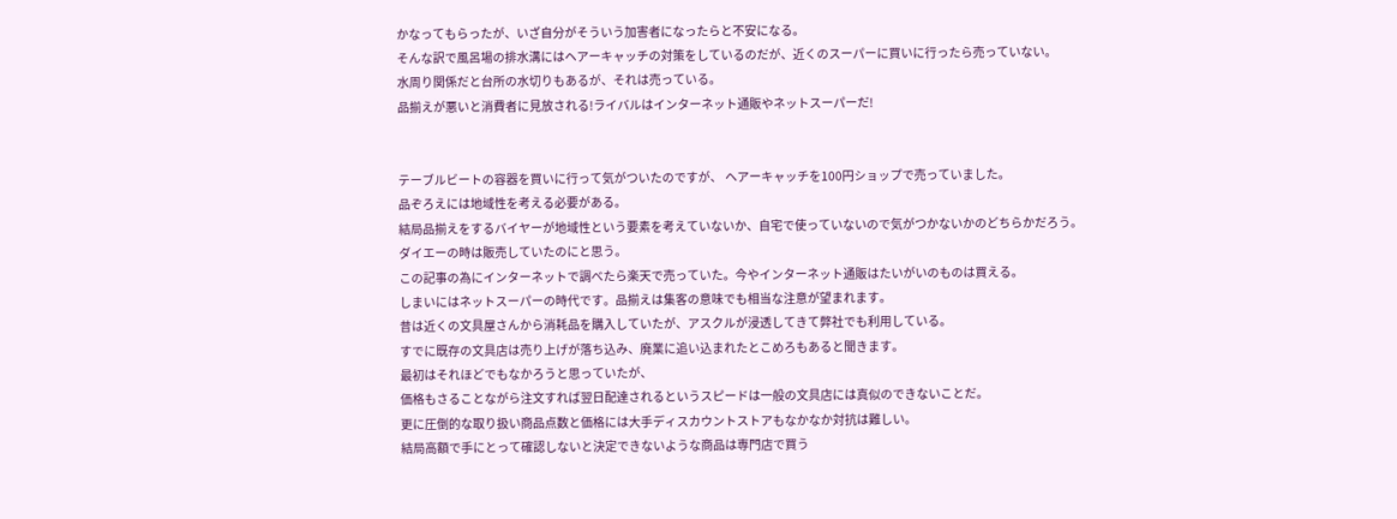かなってもらったが、いざ自分がそういう加害者になったらと不安になる。
そんな訳で風呂場の排水溝にはヘアーキャッチの対策をしているのだが、近くのスーパーに買いに行ったら売っていない。
水周り関係だと台所の水切りもあるが、それは売っている。
品揃えが悪いと消費者に見放される!ライバルはインターネット通販やネットスーパーだ!


テーブルビートの容器を買いに行って気がついたのですが、 ヘアーキャッチを100円ショップで売っていました。
品ぞろえには地域性を考える必要がある。
結局品揃えをするバイヤーが地域性という要素を考えていないか、自宅で使っていないので気がつかないかのどちらかだろう。
ダイエーの時は販売していたのにと思う。
この記事の為にインターネットで調べたら楽天で売っていた。今やインターネット通販はたいがいのものは買える。
しまいにはネットスーパーの時代です。品揃えは集客の意味でも相当な注意が望まれます。
昔は近くの文具屋さんから消耗品を購入していたが、アスクルが浸透してきて弊社でも利用している。
すでに既存の文具店は売り上げが落ち込み、廃業に追い込まれたとこめろもあると聞きます。
最初はそれほどでもなかろうと思っていたが、
価格もさることながら注文すれば翌日配達されるというスピードは一般の文具店には真似のできないことだ。
更に圧倒的な取り扱い商品点数と価格には大手ディスカウントストアもなかなか対抗は難しい。
結局高額で手にとって確認しないと決定できないような商品は専門店で買う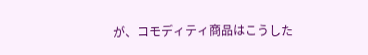が、コモディティ商品はこうした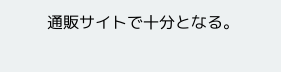通販サイトで十分となる。